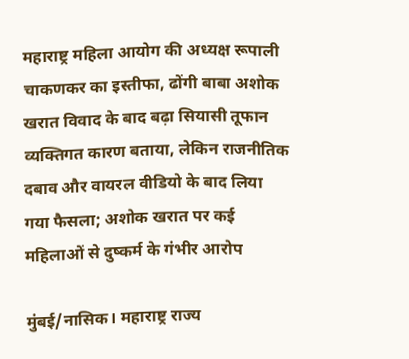महाराष्ट्र महिला आयोग की अध्यक्ष रूपाली चाकणकर का इस्तीफा, ढोंगी बाबा अशोक खरात विवाद के बाद बढ़ा सियासी तूफान
व्यक्तिगत कारण बताया, लेकिन राजनीतिक दबाव और वायरल वीडियो के बाद लिया गया फैसला; अशोक खरात पर कई महिलाओं से दुष्कर्म के गंभीर आरोप

मुंबई/नासिक। महाराष्ट्र राज्य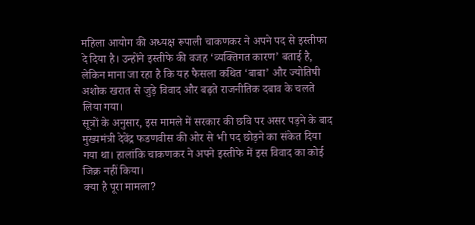महिला आयोग की अध्यक्ष रूपाली चाकणकर ने अपने पद से इस्तीफा दे दिया है। उन्होंने इस्तीफे की वजह ‘व्यक्तिगत कारण’ बताई है, लेकिन माना जा रहा है कि यह फैसला कथित ‘बाबा’ और ज्योतिषी अशोक खरात से जुड़े विवाद और बढ़ते राजनीतिक दबाव के चलते लिया गया।
सूत्रों के अनुसार, इस मामले में सरकार की छवि पर असर पड़ने के बाद मुख्यमंत्री देवेंद्र फडणवीस की ओर से भी पद छोड़ने का संकेत दिया गया था। हालांकि चाकणकर ने अपने इस्तीफे में इस विवाद का कोई जिक्र नहीं किया।
क्या है पूरा मामला?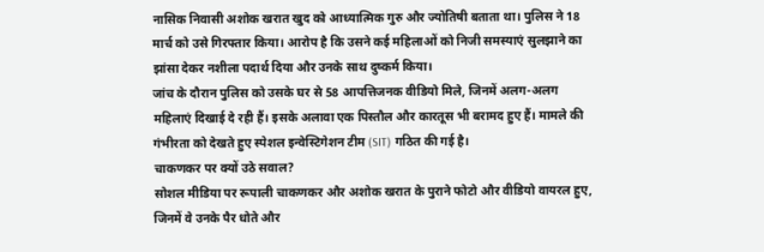नासिक निवासी अशोक खरात खुद को आध्यात्मिक गुरु और ज्योतिषी बताता था। पुलिस ने 18 मार्च को उसे गिरफ्तार किया। आरोप है कि उसने कई महिलाओं को निजी समस्याएं सुलझाने का झांसा देकर नशीला पदार्थ दिया और उनके साथ दुष्कर्म किया।
जांच के दौरान पुलिस को उसके घर से 58 आपत्तिजनक वीडियो मिले, जिनमें अलग-अलग महिलाएं दिखाई दे रही हैं। इसके अलावा एक पिस्तौल और कारतूस भी बरामद हुए हैं। मामले की गंभीरता को देखते हुए स्पेशल इन्वेस्टिगेशन टीम (SIT) गठित की गई है।
चाकणकर पर क्यों उठे सवाल?
सोशल मीडिया पर रूपाली चाकणकर और अशोक खरात के पुराने फोटो और वीडियो वायरल हुए, जिनमें वे उनके पैर धोते और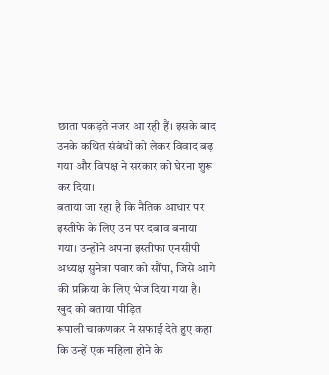छाता पकड़ते नजर आ रही हैं। इसके बाद उनके कथित संबंधों को लेकर विवाद बढ़ गया और विपक्ष ने सरकार को घेरना शुरू कर दिया।
बताया जा रहा है कि नैतिक आधार पर इस्तीफे के लिए उन पर दबाव बनाया गया। उन्होंने अपना इस्तीफा एनसीपी अध्यक्ष सुनेत्रा पवार को सौंपा, जिसे आगे की प्रक्रिया के लिए भेज दिया गया है।
खुद को बताया पीड़ित
रूपाली चाकणकर ने सफाई देते हुए कहा कि उन्हें एक महिला होने के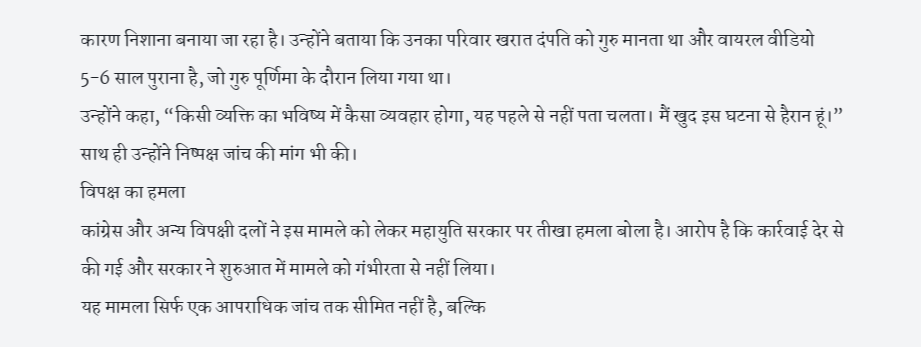कारण निशाना बनाया जा रहा है। उन्होंने बताया कि उनका परिवार खरात दंपति को गुरु मानता था और वायरल वीडियो 5-6 साल पुराना है, जो गुरु पूर्णिमा के दौरान लिया गया था।
उन्होंने कहा, “किसी व्यक्ति का भविष्य में कैसा व्यवहार होगा, यह पहले से नहीं पता चलता। मैं खुद इस घटना से हैरान हूं।” साथ ही उन्होंने निष्पक्ष जांच की मांग भी की।
विपक्ष का हमला
कांग्रेस और अन्य विपक्षी दलों ने इस मामले को लेकर महायुति सरकार पर तीखा हमला बोला है। आरोप है कि कार्रवाई देर से की गई और सरकार ने शुरुआत में मामले को गंभीरता से नहीं लिया।
यह मामला सिर्फ एक आपराधिक जांच तक सीमित नहीं है, बल्कि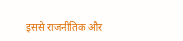इससे राजनीतिक और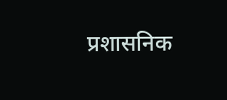प्रशासनिक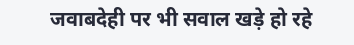जवाबदेही पर भी सवाल खड़े हो रहे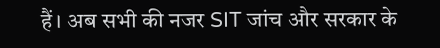हैं। अब सभी की नजर SIT जांच और सरकार के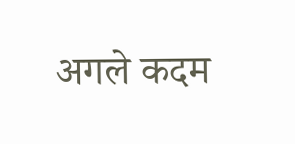अगले कदम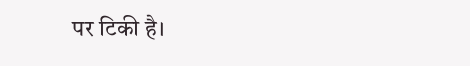पर टिकी है।